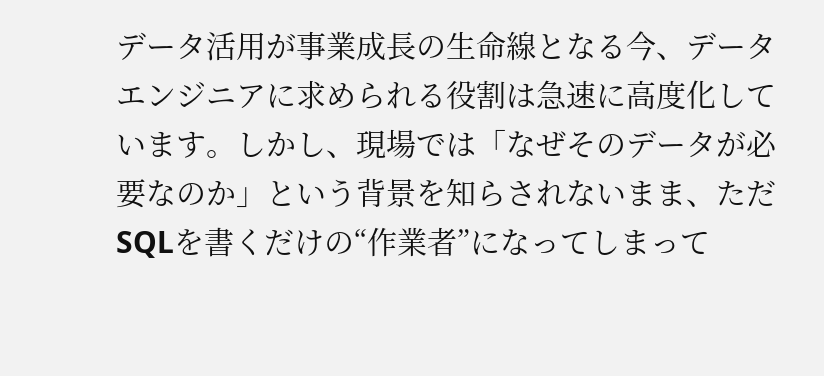データ活用が事業成長の生命線となる今、データエンジニアに求められる役割は急速に高度化しています。しかし、現場では「なぜそのデータが必要なのか」という背景を知らされないまま、ただSQLを書くだけの“作業者”になってしまって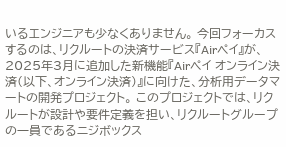いるエンジニアも少なくありません。 今回フォーカスするのは、リクルートの決済サービス『Airペイ』が、2025年3月に追加した新機能『Airペイ オンライン決済(以下、オンライン決済)』に向けた、分析用データマートの開発プロジェクト。 このプロジェクトでは、リクルートが設計や要件定義を担い、リクルートグループの一員であるニジボックス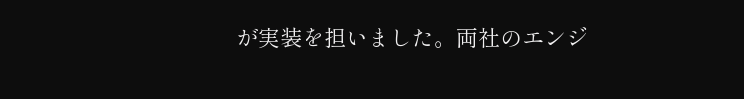が実装を担いました。両社のエンジ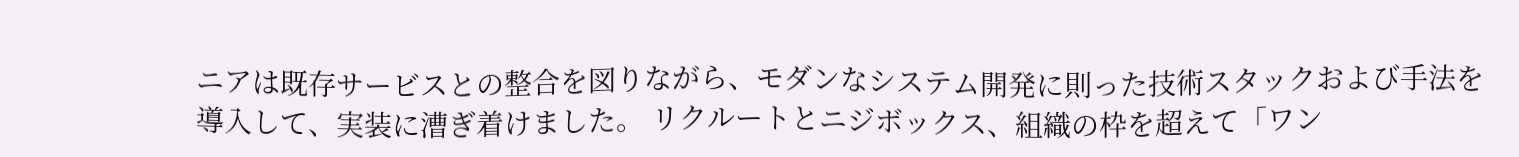ニアは既存サービスとの整合を図りながら、モダンなシステム開発に則った技術スタックおよび手法を導入して、実装に漕ぎ着けました。 リクルートとニジボックス、組織の枠を超えて「ワン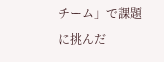チーム」で課題に挑んだ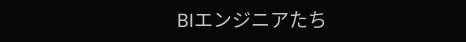BIエンジニアたち